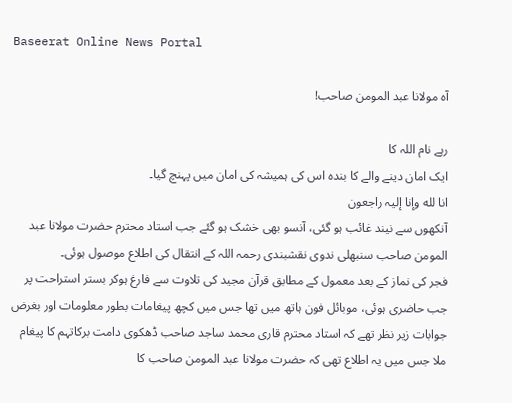Baseerat Online News Portal

آہ مولانا عبد المومن صاحب!

رہے نام اللہ کا
ایک امان دینے والے کا بندہ اس کی ہمیشہ کی امان میں پہنچ گیا۔
انا لله وإنا إلیہ راجعون
آنکھوں سے نیند غائب ہو گئی، آنسو بھی خشک ہو گئے جب استاد محترم حضرت مولانا عبد المومن صاحب سنبھلی ندوی نقشبندی رحمہ اللہ کے انتقال کی اطلاع موصول ہوئی۔
فجر کی نماز کے بعد معمول کے مطابق قرآن مجید کی تلاوت سے فارغ ہوکر بستر استراحت پر جب حاضری ہوئی، موبائل فون ہاتھ میں تھا جس میں کچھ پیغامات بطور معلومات اور بغرض جوابات زیر نظر تھے کہ استاد محترم قاری محمد ساجد صاحب ڈھکوی دامت برکاتہم کا پیغام ملا جس میں یہ اطلاع تھی کہ حضرت مولانا عبد المومن صاحب کا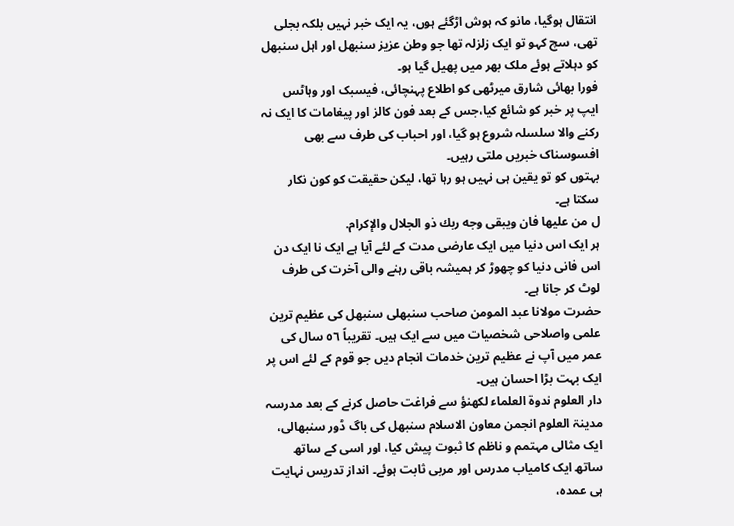انتقال ہوگیا، مانو کہ ہوش اڑگئے ہوں، یہ ایک خبر نہیں بلکہ بجلی تھی، سچ کہو تو ایک زلزلہ تھا جو وطن عزیز سنبھل اور اہل سنبھل کو دہلاتے ہوئے ملک بھر میں پھیل گیا ہو۔
فورا بھائی شارق میرٹھی کو اطلاع پہنچائی، فیسبک اور وہاٹس ایپ پر خبر کو شائع کیا،جس کے بعد فون کالز اور پیغامات کا ایک نہ رکنے والا سلسلہ شروع ہو گیا، اور احباب کی طرف سے بھی افسوسناک خبریں ملتی رہیں۔
بہتوں کو تو یقین ہی نہیں ہو رہا تھا، لیکن حقیقت کو کون نکار سکتا ہے۔
ل من عليها فان ويبقى وجه ربك ذو الجلال والإكرام.
ہر ایک اس دنیا میں ایک عارضی مدت کے لئے آیا ہے ایک نا ایک دن اس فانی دنیا کو چھوڑ کر ہمیشہ باقی رہنے والی آخرت کی طرف لوٹ کر جانا ہے۔
حضرت مولانا عبد المومن صاحب سنبھلی سنبھل کی عظیم ترین علمی واصلاحی شخصیات میں سے ایک ہیں۔ تقریباً ٥٦ سال کی عمر میں آپ نے عظیم ترین خدمات انجام دیں جو قوم کے لئے اس پر ایک بہت بڑا احسان ہیں۔
دار العلوم ندوۃ العلماء لکھنؤ سے فراغت حاصل کرنے کے بعد مدرسہ مدینۃ العلوم انجمن معاون الاسلام سنبھل کی باگ ڈور سنبھالی، ایک مثالی مہتمم و ناظم کا ثبوت پیش کیا، اور اسی کے ساتھ ساتھ ایک کامیاب مدرس اور مربی ثابت ہوئے۔ انداز تدریس نہایت ہی عمدہ،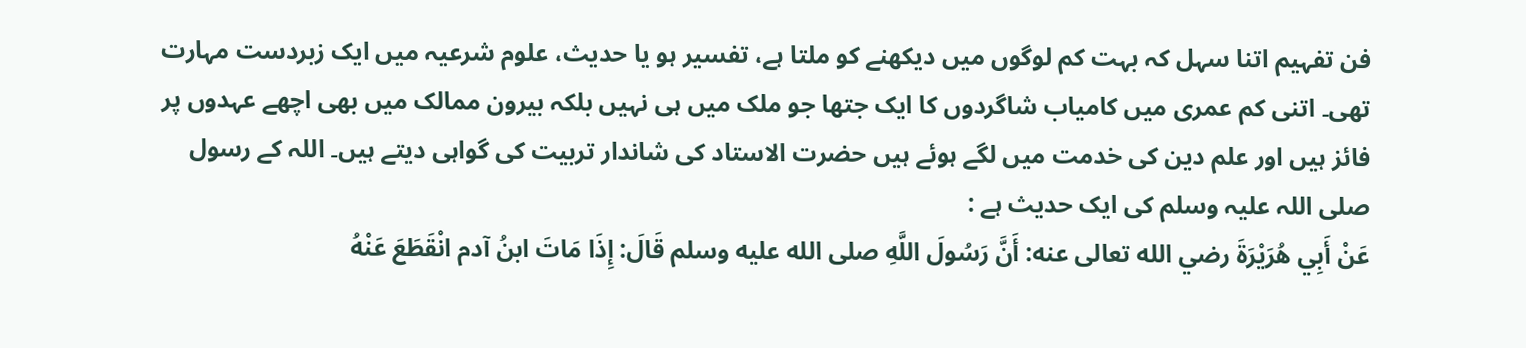فن تفہیم اتنا سہل کہ بہت کم لوگوں میں دیکھنے کو ملتا ہے، تفسیر ہو یا حدیث، علوم شرعیہ میں ایک زبردست مہارت تھی۔ اتنی کم عمری میں کامیاب شاگردوں کا ایک جتھا جو ملک میں ہی نہیں بلکہ بیرون ممالک میں بھی اچھے عہدوں پر فائز ہیں اور علم دین کی خدمت میں لگے ہوئے ہیں حضرت الاستاد کی شاندار تربیت کی گواہی دیتے ہیں۔ اللہ کے رسول صلی اللہ علیہ وسلم کی ایک حدیث ہے :
عَنْ أَبِي هُرَيْرَةَ رضي الله تعالى عنه: أَنَّ رَسُولَ اللَّهِ صلى الله عليه وسلم قَالَ: إِذَا مَاتَ ابنُ آدم انْقَطَعَ عَنْهُ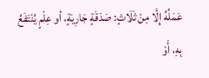عَمَلُهُ إِلَّا مِنْ ثَلَاثٍ: صَدَقَةٍ جَارِيَةٍ، أو عِلْمٍ يُنْتَفَعُ بِهِ، أَوْ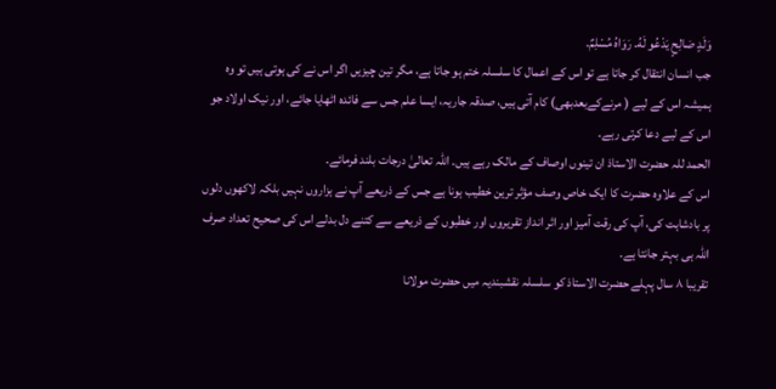وَلَدٍ صَالِحٍ يَدْعُو لَهُ. رَوَاهُ مُسْلِمٌ.
جب انسان انتقال کر جاتا ہے تو اس کے اعمال کا سلسلہ ختم ہو جاتا ہے، مگر تین چیزیں اگر اس نے کی ہوتی ہیں تو وہ ہمیشہ اس کے لیے ( مرنےکےبعدبھی) کام آتی ہیں، صدقہ جاریہ، ایسا علم جس سے فائدہ اٹھایا جائے، اور نیک اولاد جو اس کے لیے دعا کرتی رہے۔
الحمد للہ حضرت الاستاذ ان تینوں اوصاف کے مالک رہے ہیں۔ اللہ تعالیٰ درجات بلند فرمائے۔
اس کے علاوہ حضرت کا ایک خاص وصف مؤثر ترین خطیب ہونا ہے جس کے ذریعے آپ نے ہزاروں نہیں بلکہ لاکھوں دلوں پر بادشاہت کی، آپ کی رقت آمیز اور اثر انداز تقریروں اور خطبوں کے ذریعے سے کتنے دل بدلے اس کی صحیح تعداد صرف اللہ ہی بہتر جانتا ہے۔
تقریبا ۸ سال پہلے حضرت الاستاذ کو سلسلہ نقشبندیہ میں حضرت مولانا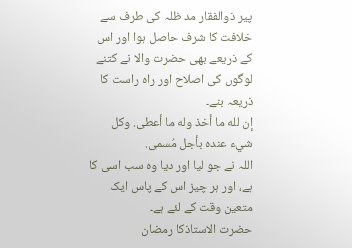پیر ذوالفقار مد ظلہ کی طرف سے خلافت کا شرف حاصل ہوا اور اس کے ذریعے بھی حضرت والا نے کتنے لوگوں کی اصلاح اور راہ راست کا ذریعہ بنے۔
إن لله ما أخذ وله ما أعطى. وكل شيء عنده بأجل مُسمى.
اللہ نے جو لیا اور دیا وہ سب اسی کا ہے، اور ہر چیز اس کے پاس ایک متعین وقت کے لئے ہے۔
حضرت الاستاذکا رمضان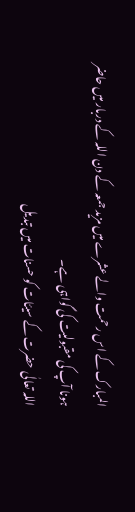المبارک کے اس رحمت والے عشرے میں مزید جمعہ کے دن اللہ کے دربار میں حاضر ہونا آپ کی مقبولیت کی گواہی ہے۔
اللہ تعالٰی حضرت کے سیئات کو حسنات میں تبدیل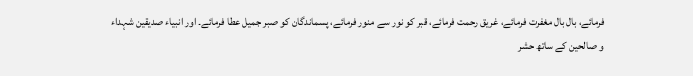فرمائے، بال بال مغفرت فرمائے، غریق رحمت فرمائے، قبر کو نور سے منور فرمائے، پسماندگان کو صبر جمیل عطا فرمائے۔ اور انبیاء صدیقین شہداء و صالحین کے ساتھ حشر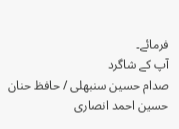فرمائے۔
آپ کے شاگرد
صدام حسین سنبھلی / حافظ حنان حسین احمد انصاری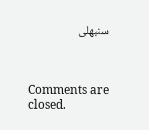سنبھلی



Comments are closed.